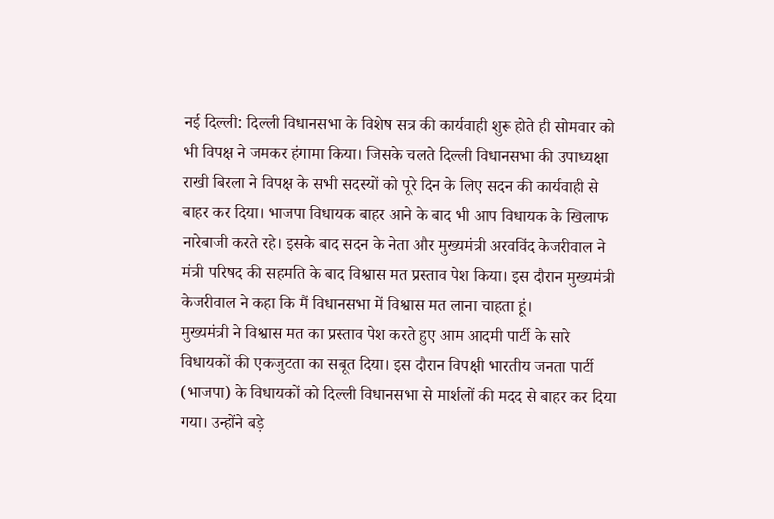नई दिल्ली: दिल्ली विधानसभा के विशेष सत्र की कार्यवाही शुरू होते ही सोमवार को भी विपक्ष ने जमकर हंगामा किया। जिसके चलते दिल्ली विधानसभा की उपाध्यक्षा राखी बिरला ने विपक्ष के सभी सदस्यों को पूरे दिन के लिए सदन की कार्यवाही से बाहर कर दिया। भाजपा विधायक बाहर आने के बाद भी आप विधायक के खिलाफ नारेबाजी करते रहे। इसके बाद सदन के नेता और मुख्यमंत्री अरवविंद केजरीवाल ने मंत्री परिषद की सहमति के बाद विश्वास मत प्रस्ताव पेश किया। इस दौरान मुख्यमंत्री केजरीवाल ने कहा कि मैं विधानसभा में विश्वास मत लाना चाहता हूं।
मुख्यमंत्री ने विश्वास मत का प्रस्ताव पेश करते हुए आम आदमी पार्टी के सारे विधायकों की एकजुटता का सबूत दिया। इस दौरान विपक्षी भारतीय जनता पार्टी (भाजपा) के विधायकों को दिल्ली विधानसभा से मार्शलों की मदद से बाहर कर दिया गया। उन्होंने बड़े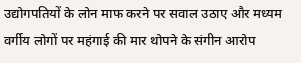उद्योगपतियों के लोन माफ करने पर सवाल उठाए और मध्यम वर्गीय लोगों पर महंगाई की मार थोपने के संगीन आरोप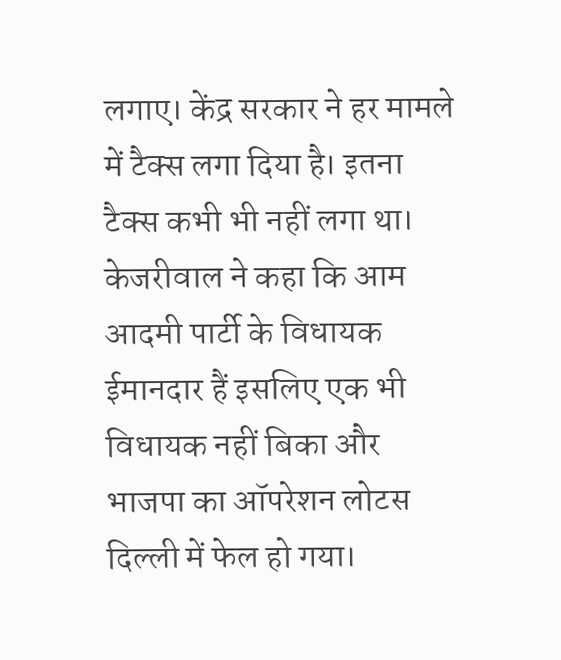लगाए। केंद्र सरकार ने हर मामले में टैक्स लगा दिया है। इतना टैक्स कभी भी नहीं लगा था। केजरीवाल ने कहा कि आम आदमी पार्टी के विधायक ईमानदार हैं इसलिए एक भी विधायक नहीं बिका और भाजपा का ऑपरेशन लोटस दिल्ली में फेल हो गया।